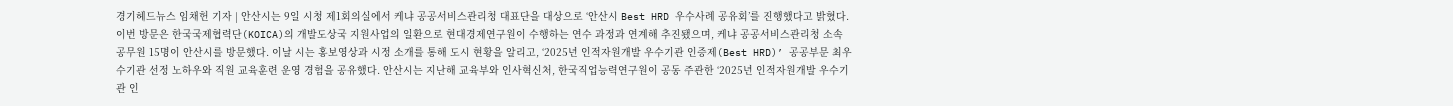경기헤드뉴스 임채헌 기자 | 안산시는 9일 시청 제1회의실에서 케냐 공공서비스관리청 대표단을 대상으로 ‘안산시 Best HRD 우수사례 공유회’를 진행했다고 밝혔다. 이번 방문은 한국국제협력단(KOICA)의 개발도상국 지원사업의 일환으로 현대경제연구원이 수행하는 연수 과정과 연계해 추진됐으며, 케냐 공공서비스관리청 소속 공무원 15명이 안산시를 방문했다. 이날 시는 홍보영상과 시정 소개를 통해 도시 현황을 알리고, ‘2025년 인적자원개발 우수기관 인증제(Best HRD)’ 공공부문 최우수기관 선정 노하우와 직원 교육훈련 운영 경험을 공유했다. 안산시는 지난해 교육부와 인사혁신처, 한국직업능력연구원이 공동 주관한 ‘2025년 인적자원개발 우수기관 인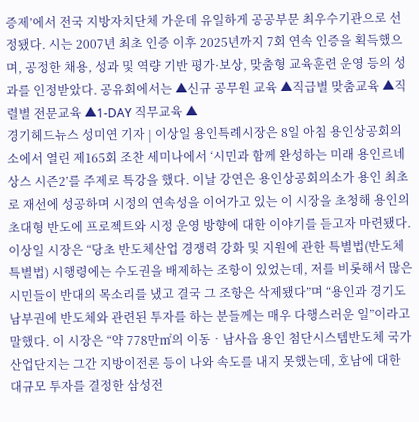증제’에서 전국 지방자치단체 가운데 유일하게 공공부문 최우수기관으로 선정됐다. 시는 2007년 최초 인증 이후 2025년까지 7회 연속 인증을 획득했으며, 공정한 채용, 성과 및 역량 기반 평가·보상, 맞춤형 교육훈련 운영 등의 성과를 인정받았다. 공유회에서는 ▲신규 공무원 교육 ▲직급별 맞춤교육 ▲직렬별 전문교육 ▲1-DAY 직무교육 ▲
경기헤드뉴스 성미연 기자 | 이상일 용인특례시장은 8일 아침 용인상공회의소에서 열린 제165회 조찬 세미나에서 ‘시민과 함께 완성하는 미래 용인르네상스 시즌2’를 주제로 특강을 했다. 이날 강연은 용인상공회의소가 용인 최초로 재선에 성공하며 시정의 연속성을 이어가고 있는 이 시장을 초청해 용인의 초대형 반도에 프로젝트와 시정 운영 방향에 대한 이야기를 듣고자 마련됐다. 이상일 시장은 “당초 반도체산업 경쟁력 강화 및 지원에 관한 특별법(반도체특별법) 시행령에는 수도권을 배제하는 조항이 있었는데, 저를 비롯해서 많은 시민들이 반대의 목소리를 냈고 결국 그 조항은 삭제됐다”며 “용인과 경기도 남부권에 반도체와 관련된 투자를 하는 분들께는 매우 다행스러운 일”이라고 말했다. 이 시장은 “약 778만㎡의 이동‧남사읍 용인 첨단시스템반도체 국가산업단지는 그간 지방이전론 등이 나와 속도를 내지 못했는데, 호남에 대한 대규모 투자를 결정한 삼성전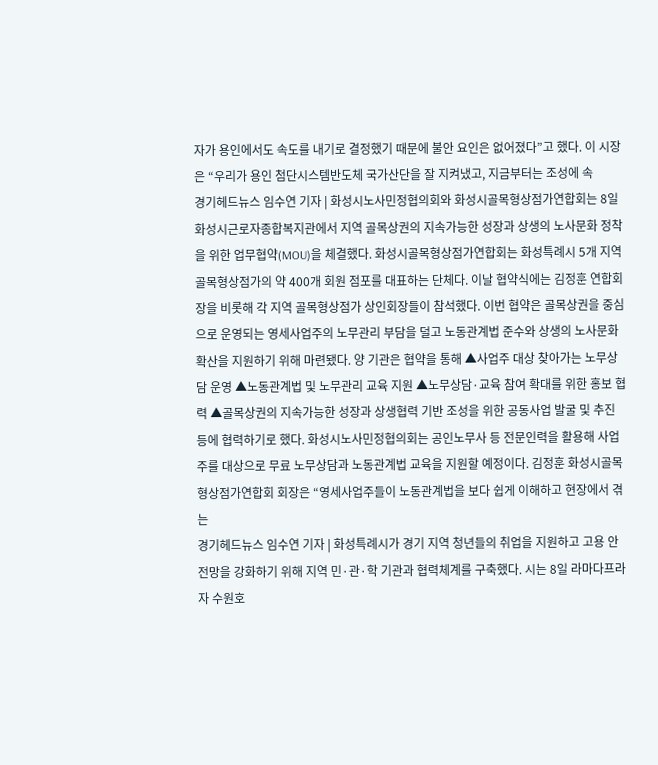자가 용인에서도 속도를 내기로 결정했기 때문에 불안 요인은 없어졌다”고 했다. 이 시장은 “우리가 용인 첨단시스템반도체 국가산단을 잘 지켜냈고, 지금부터는 조성에 속
경기헤드뉴스 임수연 기자 | 화성시노사민정협의회와 화성시골목형상점가연합회는 8일 화성시근로자종합복지관에서 지역 골목상권의 지속가능한 성장과 상생의 노사문화 정착을 위한 업무협약(MOU)을 체결했다. 화성시골목형상점가연합회는 화성특례시 5개 지역 골목형상점가의 약 400개 회원 점포를 대표하는 단체다. 이날 협약식에는 김정훈 연합회장을 비롯해 각 지역 골목형상점가 상인회장들이 참석했다. 이번 협약은 골목상권을 중심으로 운영되는 영세사업주의 노무관리 부담을 덜고 노동관계법 준수와 상생의 노사문화 확산을 지원하기 위해 마련됐다. 양 기관은 협약을 통해 ▲사업주 대상 찾아가는 노무상담 운영 ▲노동관계법 및 노무관리 교육 지원 ▲노무상담·교육 참여 확대를 위한 홍보 협력 ▲골목상권의 지속가능한 성장과 상생협력 기반 조성을 위한 공동사업 발굴 및 추진 등에 협력하기로 했다. 화성시노사민정협의회는 공인노무사 등 전문인력을 활용해 사업주를 대상으로 무료 노무상담과 노동관계법 교육을 지원할 예정이다. 김정훈 화성시골목형상점가연합회 회장은 “영세사업주들이 노동관계법을 보다 쉽게 이해하고 현장에서 겪는
경기헤드뉴스 임수연 기자 | 화성특례시가 경기 지역 청년들의 취업을 지원하고 고용 안전망을 강화하기 위해 지역 민·관·학 기관과 협력체계를 구축했다. 시는 8일 라마다프라자 수원호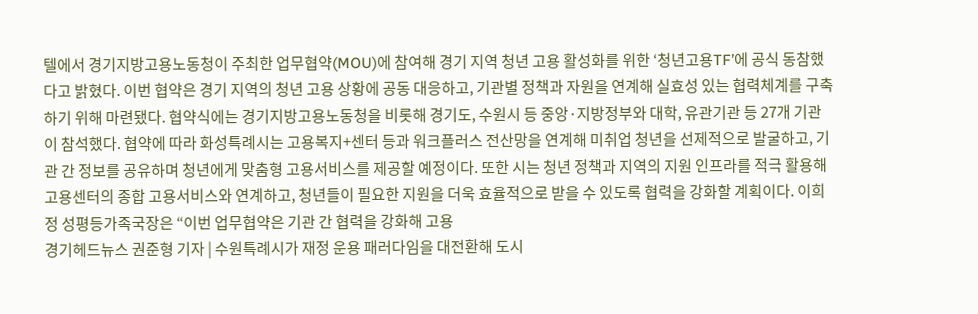텔에서 경기지방고용노동청이 주최한 업무협약(MOU)에 참여해 경기 지역 청년 고용 활성화를 위한 ‘청년고용TF’에 공식 동참했다고 밝혔다. 이번 협약은 경기 지역의 청년 고용 상황에 공동 대응하고, 기관별 정책과 자원을 연계해 실효성 있는 협력체계를 구축하기 위해 마련됐다. 협약식에는 경기지방고용노동청을 비롯해 경기도, 수원시 등 중앙·지방정부와 대학, 유관기관 등 27개 기관이 참석했다. 협약에 따라 화성특례시는 고용복지+센터 등과 워크플러스 전산망을 연계해 미취업 청년을 선제적으로 발굴하고, 기관 간 정보를 공유하며 청년에게 맞춤형 고용서비스를 제공할 예정이다. 또한 시는 청년 정책과 지역의 지원 인프라를 적극 활용해 고용센터의 종합 고용서비스와 연계하고, 청년들이 필요한 지원을 더욱 효율적으로 받을 수 있도록 협력을 강화할 계획이다. 이희정 성평등가족국장은 “이번 업무협약은 기관 간 협력을 강화해 고용
경기헤드뉴스 권준형 기자 | 수원특례시가 재정 운용 패러다임을 대전환해 도시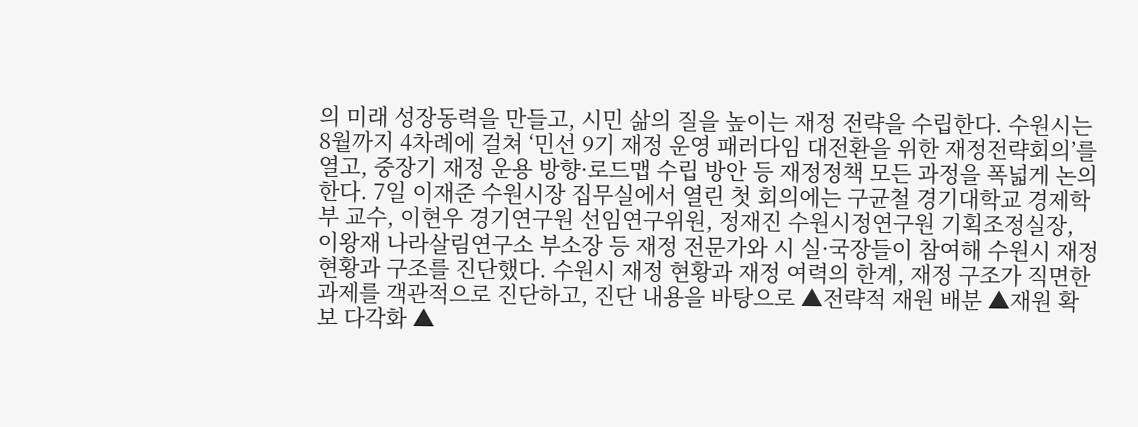의 미래 성장동력을 만들고, 시민 삶의 질을 높이는 재정 전략을 수립한다. 수원시는 8월까지 4차례에 걸쳐 ‘민선 9기 재정 운영 패러다임 대전환을 위한 재정전략회의’를 열고, 중장기 재정 운용 방향·로드맵 수립 방안 등 재정정책 모든 과정을 폭넓게 논의한다. 7일 이재준 수원시장 집무실에서 열린 첫 회의에는 구균철 경기대학교 경제학부 교수, 이현우 경기연구원 선임연구위원, 정재진 수원시정연구원 기획조정실장, 이왕재 나라살림연구소 부소장 등 재정 전문가와 시 실·국장들이 참여해 수원시 재정 현황과 구조를 진단했다. 수원시 재정 현황과 재정 여력의 한계, 재정 구조가 직면한 과제를 객관적으로 진단하고, 진단 내용을 바탕으로 ▲전략적 재원 배분 ▲재원 확보 다각화 ▲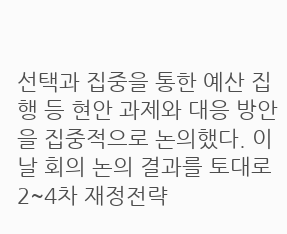선택과 집중을 통한 예산 집행 등 현안 과제와 대응 방안을 집중적으로 논의했다. 이날 회의 논의 결과를 토대로 2~4차 재정전략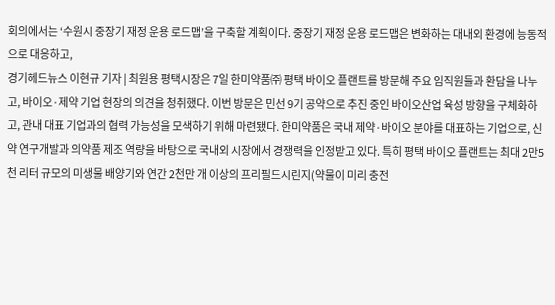회의에서는 ‘수원시 중장기 재정 운용 로드맵’을 구축할 계획이다. 중장기 재정 운용 로드맵은 변화하는 대내외 환경에 능동적으로 대응하고,
경기헤드뉴스 이현규 기자 | 최원용 평택시장은 7일 한미약품㈜ 평택 바이오 플랜트를 방문해 주요 임직원들과 환담을 나누고, 바이오·제약 기업 현장의 의견을 청취했다. 이번 방문은 민선 9기 공약으로 추진 중인 바이오산업 육성 방향을 구체화하고, 관내 대표 기업과의 협력 가능성을 모색하기 위해 마련됐다. 한미약품은 국내 제약·바이오 분야를 대표하는 기업으로, 신약 연구개발과 의약품 제조 역량을 바탕으로 국내외 시장에서 경쟁력을 인정받고 있다. 특히 평택 바이오 플랜트는 최대 2만5천 리터 규모의 미생물 배양기와 연간 2천만 개 이상의 프리필드시린지(약물이 미리 충전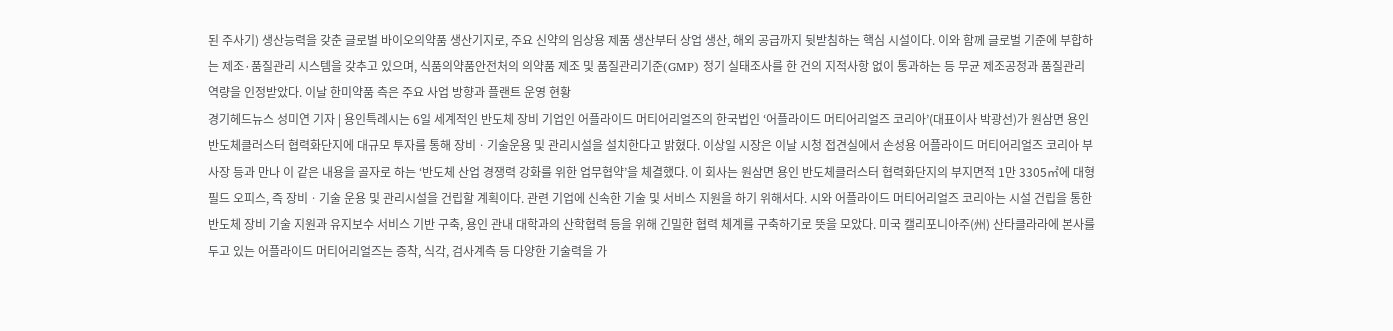된 주사기) 생산능력을 갖춘 글로벌 바이오의약품 생산기지로, 주요 신약의 임상용 제품 생산부터 상업 생산, 해외 공급까지 뒷받침하는 핵심 시설이다. 이와 함께 글로벌 기준에 부합하는 제조·품질관리 시스템을 갖추고 있으며, 식품의약품안전처의 의약품 제조 및 품질관리기준(GMP) 정기 실태조사를 한 건의 지적사항 없이 통과하는 등 무균 제조공정과 품질관리 역량을 인정받았다. 이날 한미약품 측은 주요 사업 방향과 플랜트 운영 현황
경기헤드뉴스 성미연 기자 | 용인특례시는 6일 세계적인 반도체 장비 기업인 어플라이드 머티어리얼즈의 한국법인 ‘어플라이드 머티어리얼즈 코리아’(대표이사 박광선)가 원삼면 용인 반도체클러스터 협력화단지에 대규모 투자를 통해 장비ㆍ기술운용 및 관리시설을 설치한다고 밝혔다. 이상일 시장은 이날 시청 접견실에서 손성용 어플라이드 머티어리얼즈 코리아 부사장 등과 만나 이 같은 내용을 골자로 하는 ‘반도체 산업 경쟁력 강화를 위한 업무협약’을 체결했다. 이 회사는 원삼면 용인 반도체클러스터 협력화단지의 부지면적 1만 3305㎡에 대형 필드 오피스, 즉 장비ㆍ기술 운용 및 관리시설을 건립할 계획이다. 관련 기업에 신속한 기술 및 서비스 지원을 하기 위해서다. 시와 어플라이드 머티어리얼즈 코리아는 시설 건립을 통한 반도체 장비 기술 지원과 유지보수 서비스 기반 구축, 용인 관내 대학과의 산학협력 등을 위해 긴밀한 협력 체계를 구축하기로 뜻을 모았다. 미국 캘리포니아주(州) 산타클라라에 본사를 두고 있는 어플라이드 머티어리얼즈는 증착, 식각, 검사계측 등 다양한 기술력을 가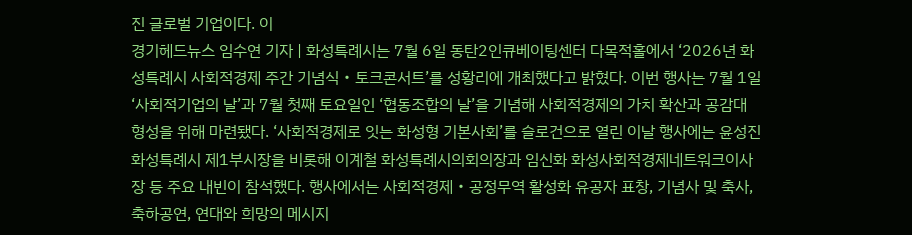진 글로벌 기업이다. 이
경기헤드뉴스 임수연 기자 | 화성특례시는 7월 6일 동탄2인큐베이팅센터 다목적홀에서 ‘2026년 화성특례시 사회적경제 주간 기념식‧토크콘서트’를 성황리에 개최했다고 밝혔다. 이번 행사는 7월 1일 ‘사회적기업의 날’과 7월 첫째 토요일인 ‘협동조합의 날’을 기념해 사회적경제의 가치 확산과 공감대 형성을 위해 마련됐다. ‘사회적경제로 잇는 화성형 기본사회’를 슬로건으로 열린 이날 행사에는 윤성진 화성특례시 제1부시장을 비롯해 이계철 화성특례시의회의장과 임신화 화성사회적경제네트워크이사장 등 주요 내빈이 참석했다. 행사에서는 사회적경제‧공정무역 활성화 유공자 표창, 기념사 및 축사, 축하공연, 연대와 희망의 메시지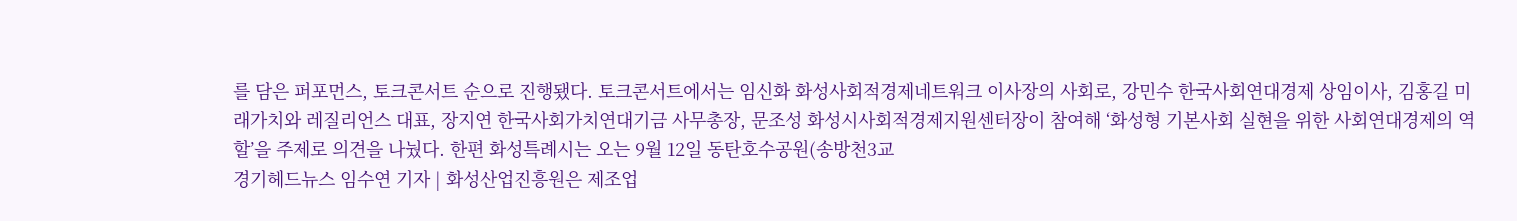를 담은 퍼포먼스, 토크콘서트 순으로 진행됐다. 토크콘서트에서는 임신화 화성사회적경제네트워크 이사장의 사회로, 강민수 한국사회연대경제 상임이사, 김홍길 미래가치와 레질리언스 대표, 장지연 한국사회가치연대기금 사무총장, 문조성 화성시사회적경제지원센터장이 참여해 ‘화성형 기본사회 실현을 위한 사회연대경제의 역할’을 주제로 의견을 나눴다. 한편 화성특례시는 오는 9월 12일 동탄호수공원(송방천3교
경기헤드뉴스 임수연 기자 | 화성산업진흥원은 제조업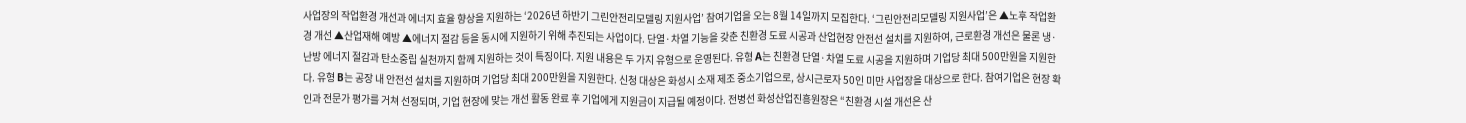사업장의 작업환경 개선과 에너지 효율 향상을 지원하는 ‘2026년 하반기 그린안전리모델링 지원사업’ 참여기업을 오는 8월 14일까지 모집한다. ‘그린안전리모델링 지원사업’은 ▲노후 작업환경 개선 ▲산업재해 예방 ▲에너지 절감 등을 동시에 지원하기 위해 추진되는 사업이다. 단열·차열 기능을 갖춘 친환경 도료 시공과 산업현장 안전선 설치를 지원하여, 근로환경 개선은 물론 냉·난방 에너지 절감과 탄소중립 실천까지 함께 지원하는 것이 특징이다. 지원 내용은 두 가지 유형으로 운영된다. 유형 A는 친환경 단열·차열 도료 시공을 지원하며 기업당 최대 500만원을 지원한다. 유형 B는 공장 내 안전선 설치를 지원하며 기업당 최대 200만원을 지원한다. 신청 대상은 화성시 소재 제조 중소기업으로, 상시근로자 50인 미만 사업장을 대상으로 한다. 참여기업은 현장 확인과 전문가 평가를 거쳐 선정되며, 기업 현장에 맞는 개선 활동 완료 후 기업에게 지원금이 지급될 예정이다. 전병선 화성산업진흥원장은 “친환경 시설 개선은 산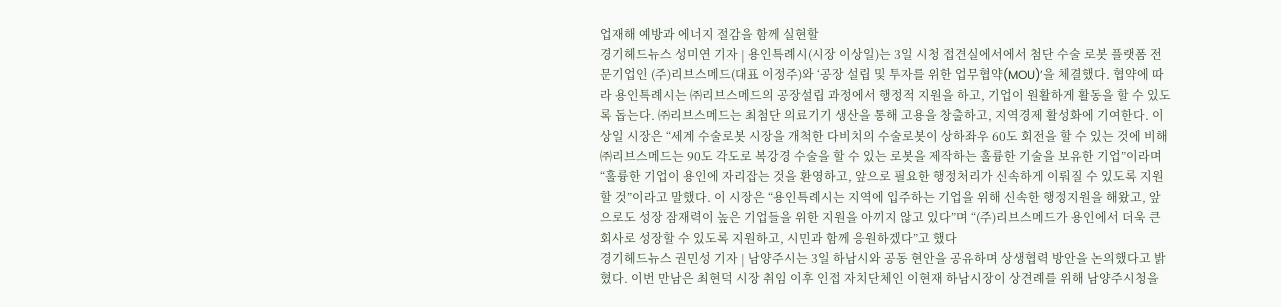업재해 예방과 에너지 절감을 함께 실현할
경기헤드뉴스 성미연 기자 | 용인특례시(시장 이상일)는 3일 시청 접견실에서에서 첨단 수술 로봇 플랫폼 전문기업인 (주)리브스메드(대표 이정주)와 ‘공장 설립 및 투자를 위한 업무협약(MOU)’을 체결했다. 협약에 따라 용인특례시는 ㈜리브스메드의 공장설립 과정에서 행정적 지원을 하고, 기업이 원활하게 활동을 할 수 있도록 돕는다. ㈜리브스메드는 최첨단 의료기기 생산을 통해 고용을 창출하고, 지역경제 활성화에 기여한다. 이상일 시장은 “세계 수술로봇 시장을 개척한 다비치의 수술로봇이 상하좌우 60도 회전을 할 수 있는 것에 비해 ㈜리브스메드는 90도 각도로 복강경 수술을 할 수 있는 로봇을 제작하는 훌륭한 기술을 보유한 기업”이라며 “훌륭한 기업이 용인에 자리잡는 것을 환영하고, 앞으로 필요한 행정처리가 신속하게 이뤄질 수 있도록 지원할 것”이라고 말했다. 이 시장은 “용인특례시는 지역에 입주하는 기업을 위해 신속한 행정지원을 해왔고, 앞으로도 성장 잠재력이 높은 기업들을 위한 지원을 아끼지 않고 있다”며 “(주)리브스메드가 용인에서 더욱 큰 회사로 성장할 수 있도록 지원하고, 시민과 함께 응원하겠다”고 했다
경기헤드뉴스 권민성 기자 | 남양주시는 3일 하남시와 공동 현안을 공유하며 상생협력 방안을 논의했다고 밝혔다. 이번 만남은 최현덕 시장 취임 이후 인접 자치단체인 이현재 하남시장이 상견례를 위해 남양주시청을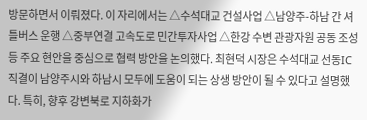방문하면서 이뤄졌다. 이 자리에서는 △수석대교 건설사업 △남양주-하남 간 셔틀버스 운행 △중부연결 고속도로 민간투자사업 △한강 수변 관광자원 공동 조성 등 주요 현안을 중심으로 협력 방안을 논의했다. 최현덕 시장은 수석대교 선동IC 직결이 남양주시와 하남시 모두에 도움이 되는 상생 방안이 될 수 있다고 설명했다. 특히, 향후 강변북로 지하화가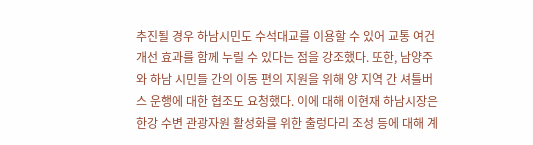추진될 경우 하남시민도 수석대교를 이용할 수 있어 교통 여건 개선 효과를 함께 누릴 수 있다는 점을 강조했다. 또한, 남양주와 하남 시민들 간의 이동 편의 지원을 위해 양 지역 간 셔틀버스 운행에 대한 협조도 요청했다. 이에 대해 이현재 하남시장은 한강 수변 관광자원 활성화를 위한 출렁다리 조성 등에 대해 계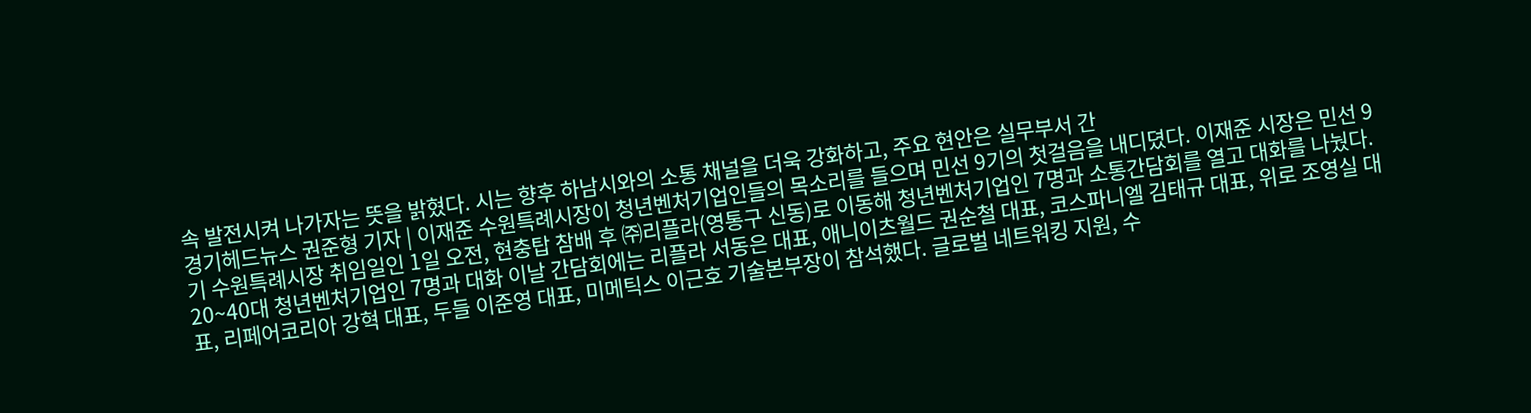속 발전시켜 나가자는 뜻을 밝혔다. 시는 향후 하남시와의 소통 채널을 더욱 강화하고, 주요 현안은 실무부서 간
경기헤드뉴스 권준형 기자 | 이재준 수원특례시장이 청년벤처기업인들의 목소리를 들으며 민선 9기의 첫걸음을 내디뎠다. 이재준 시장은 민선 9기 수원특례시장 취임일인 1일 오전, 현충탑 참배 후 ㈜리플라(영통구 신동)로 이동해 청년벤처기업인 7명과 소통간담회를 열고 대화를 나눴다. 20~40대 청년벤처기업인 7명과 대화 이날 간담회에는 리플라 서동은 대표, 애니이츠월드 권순철 대표, 코스파니엘 김태규 대표, 위로 조영실 대표, 리페어코리아 강혁 대표, 두들 이준영 대표, 미메틱스 이근호 기술본부장이 참석했다. 글로벌 네트워킹 지원, 수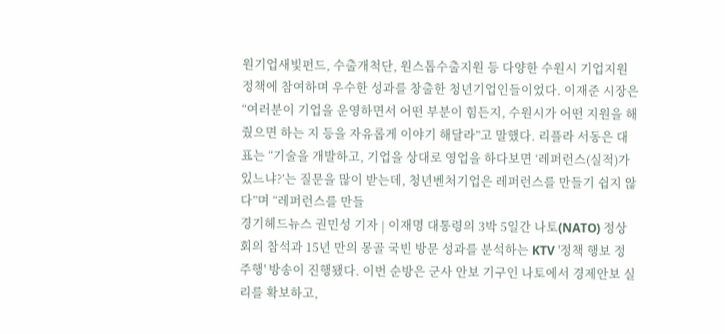원기업새빛펀드, 수출개척단, 원스톱수출지원 등 다양한 수원시 기업지원 정책에 참여하며 우수한 성과를 창출한 청년기업인들이었다. 이재준 시장은 “여러분이 기업을 운영하면서 어떤 부분이 힘든지, 수원시가 어떤 지원을 해줬으면 하는 지 등을 자유롭게 이야기 해달라”고 말했다. 리플라 서동은 대표는 “기술을 개발하고, 기업을 상대로 영업을 하다보면 ‘레퍼런스(실적)가 있느냐?’는 질문을 많이 받는데, 청년벤처기업은 레퍼런스를 만들기 쉽지 않다”며 “레퍼런스를 만들
경기헤드뉴스 권민성 기자 | 이재명 대통령의 3박 5일간 나토(NATO) 정상회의 참석과 15년 만의 몽골 국빈 방문 성과를 분석하는 KTV '정책 행보 정주행' 방송이 진행됐다. 이번 순방은 군사 안보 기구인 나토에서 경제안보 실리를 확보하고,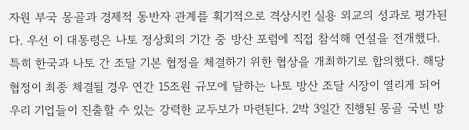자원 부국 몽골과 경제적 동반자 관계를 획기적으로 격상시킨 실용 외교의 성과로 평가된다. 우선 이 대통령은 나토 정상회의 기간 중 방산 포럼에 직접 참석해 연설을 전개했다. 특히 한국과 나토 간 조달 기본 협정을 체결하기 위한 협상을 개최하기로 합의했다. 해당 협정이 최종 체결될 경우 연간 15조원 규모에 달하는 나토 방산 조달 시장이 열리게 되어 우리 기업들이 진출할 수 있는 강력한 교두보가 마련된다. 2박 3일간 진행된 몽골 국빈 방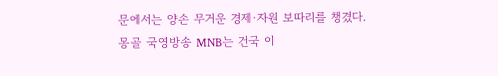문에서는 양손 무거운 경제·자원 보따리를 챙겼다. 몽골 국영방송 MNB는 건국 이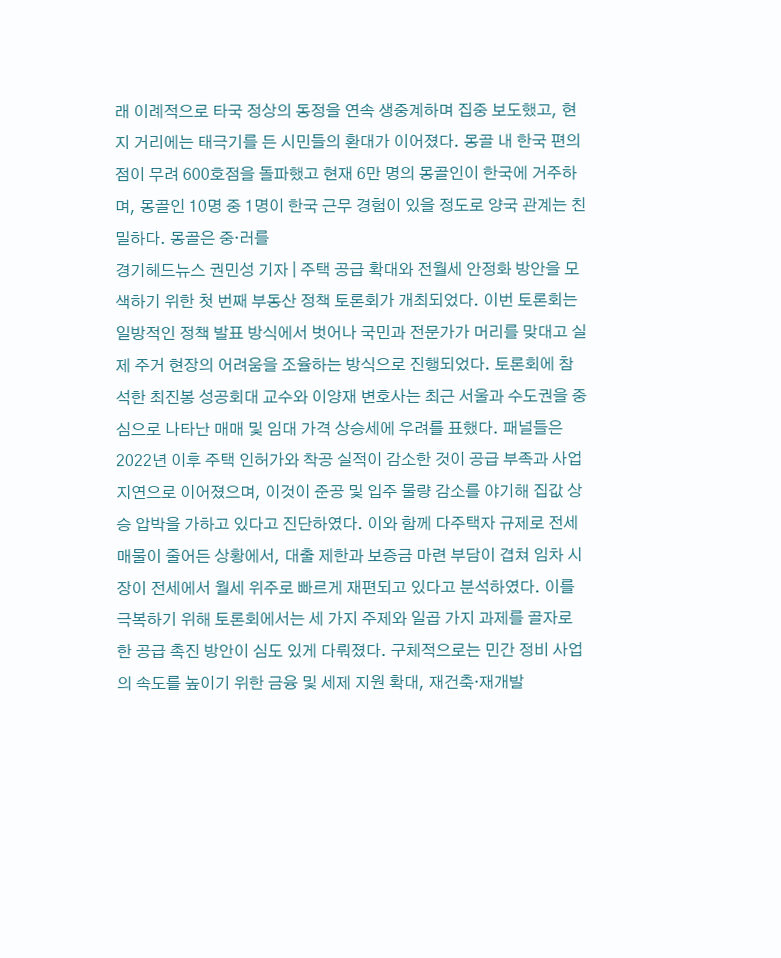래 이례적으로 타국 정상의 동정을 연속 생중계하며 집중 보도했고, 현지 거리에는 태극기를 든 시민들의 환대가 이어졌다. 몽골 내 한국 편의점이 무려 600호점을 돌파했고 현재 6만 명의 몽골인이 한국에 거주하며, 몽골인 10명 중 1명이 한국 근무 경험이 있을 정도로 양국 관계는 친밀하다. 몽골은 중·러를
경기헤드뉴스 권민성 기자 | 주택 공급 확대와 전월세 안정화 방안을 모색하기 위한 첫 번째 부동산 정책 토론회가 개최되었다. 이번 토론회는 일방적인 정책 발표 방식에서 벗어나 국민과 전문가가 머리를 맞대고 실제 주거 현장의 어려움을 조율하는 방식으로 진행되었다. 토론회에 참석한 최진봉 성공회대 교수와 이양재 변호사는 최근 서울과 수도권을 중심으로 나타난 매매 및 임대 가격 상승세에 우려를 표했다. 패널들은 2022년 이후 주택 인허가와 착공 실적이 감소한 것이 공급 부족과 사업 지연으로 이어졌으며, 이것이 준공 및 입주 물량 감소를 야기해 집값 상승 압박을 가하고 있다고 진단하였다. 이와 함께 다주택자 규제로 전세 매물이 줄어든 상황에서, 대출 제한과 보증금 마련 부담이 겹쳐 임차 시장이 전세에서 월세 위주로 빠르게 재편되고 있다고 분석하였다. 이를 극복하기 위해 토론회에서는 세 가지 주제와 일곱 가지 과제를 골자로 한 공급 촉진 방안이 심도 있게 다뤄졌다. 구체적으로는 민간 정비 사업의 속도를 높이기 위한 금융 및 세제 지원 확대, 재건축·재개발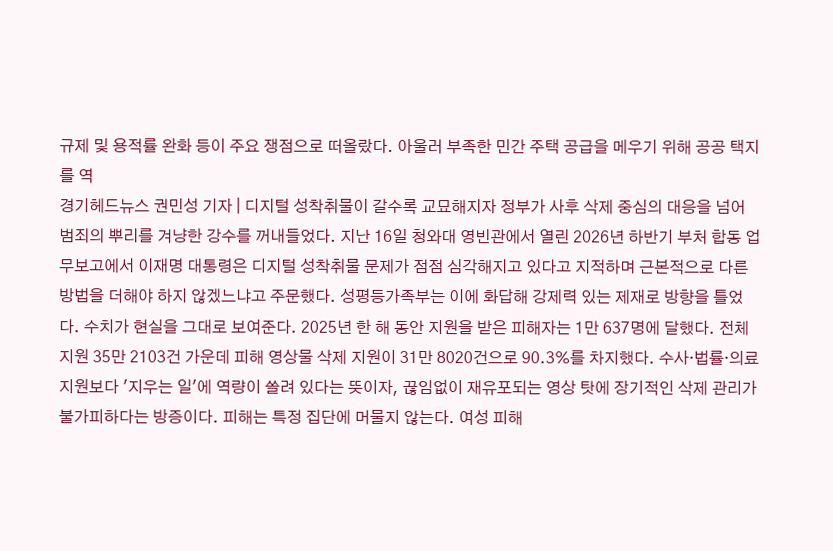규제 및 용적률 완화 등이 주요 쟁점으로 떠올랐다. 아울러 부족한 민간 주택 공급을 메우기 위해 공공 택지를 역
경기헤드뉴스 권민성 기자 | 디지털 성착취물이 갈수록 교묘해지자 정부가 사후 삭제 중심의 대응을 넘어 범죄의 뿌리를 겨냥한 강수를 꺼내들었다. 지난 16일 청와대 영빈관에서 열린 2026년 하반기 부처 합동 업무보고에서 이재명 대통령은 디지털 성착취물 문제가 점점 심각해지고 있다고 지적하며 근본적으로 다른 방법을 더해야 하지 않겠느냐고 주문했다. 성평등가족부는 이에 화답해 강제력 있는 제재로 방향을 틀었다. 수치가 현실을 그대로 보여준다. 2025년 한 해 동안 지원을 받은 피해자는 1만 637명에 달했다. 전체 지원 35만 2103건 가운데 피해 영상물 삭제 지원이 31만 8020건으로 90.3%를 차지했다. 수사·법률·의료 지원보다 '지우는 일'에 역량이 쏠려 있다는 뜻이자, 끊임없이 재유포되는 영상 탓에 장기적인 삭제 관리가 불가피하다는 방증이다. 피해는 특정 집단에 머물지 않는다. 여성 피해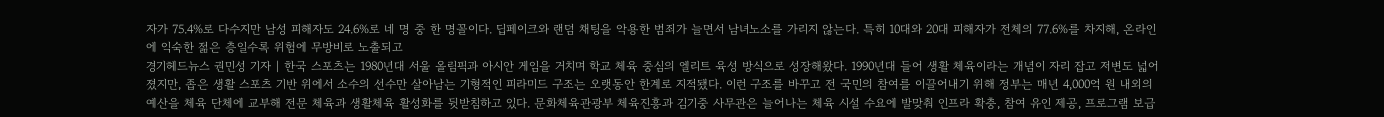자가 75.4%로 다수지만 남성 피해자도 24.6%로 네 명 중 한 명꼴이다. 딥페이크와 랜덤 채팅을 악용한 범죄가 늘면서 남녀노소를 가리지 않는다. 특히 10대와 20대 피해자가 전체의 77.6%를 차지해, 온라인에 익숙한 젊은 층일수록 위험에 무방비로 노출되고
경기헤드뉴스 권민성 기자 | 한국 스포츠는 1980년대 서울 올림픽과 아시안 게임을 거치며 학교 체육 중심의 엘리트 육성 방식으로 성장해왔다. 1990년대 들어 생활 체육이라는 개념이 자리 잡고 저변도 넓어졌지만, 좁은 생활 스포츠 기반 위에서 소수의 선수만 살아남는 기형적인 피라미드 구조는 오랫동안 한계로 지적됐다. 이런 구조를 바꾸고 전 국민의 참여를 이끌어내기 위해 정부는 매년 4,000억 원 내외의 예산을 체육 단체에 교부해 전문 체육과 생활체육 활성화를 뒷받침하고 있다. 문화체육관광부 체육진흥과 김기중 사무관은 늘어나는 체육 시설 수요에 발맞춰 인프라 확충, 참여 유인 제공, 프로그램 보급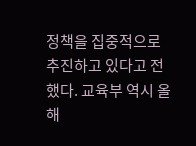정책을 집중적으로 추진하고 있다고 전했다. 교육부 역시 올해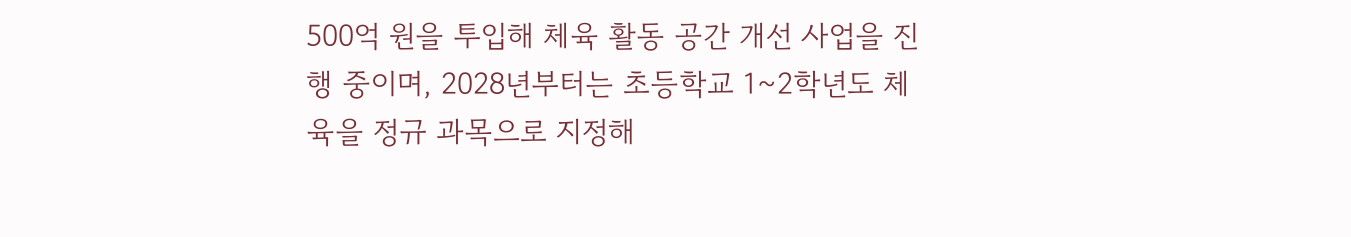500억 원을 투입해 체육 활동 공간 개선 사업을 진행 중이며, 2028년부터는 초등학교 1~2학년도 체육을 정규 과목으로 지정해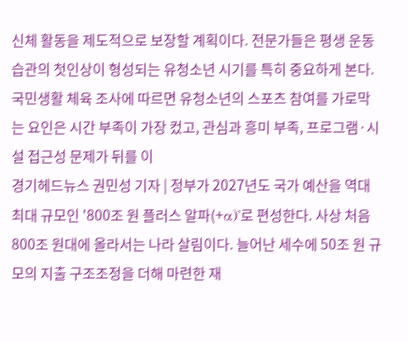신체 활동을 제도적으로 보장할 계획이다. 전문가들은 평생 운동 습관의 첫인상이 형성되는 유청소년 시기를 특히 중요하게 본다. 국민생활 체육 조사에 따르면 유청소년의 스포츠 참여를 가로막는 요인은 시간 부족이 가장 컸고, 관심과 흥미 부족, 프로그램·시설 접근성 문제가 뒤를 이
경기헤드뉴스 권민성 기자 | 정부가 2027년도 국가 예산을 역대 최대 규모인 '800조 원 플러스 알파(+α)'로 편성한다. 사상 처음 800조 원대에 올라서는 나라 살림이다. 늘어난 세수에 50조 원 규모의 지출 구조조정을 더해 마련한 재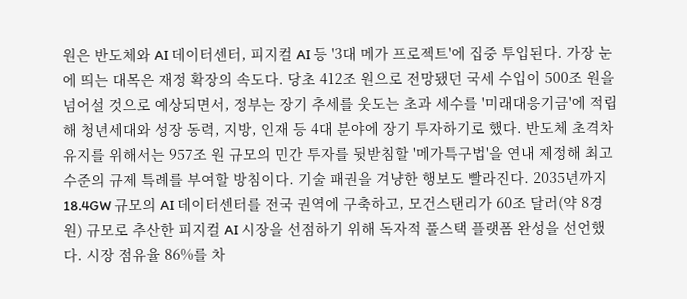원은 반도체와 AI 데이터센터, 피지컬 AI 등 '3대 메가 프로젝트'에 집중 투입된다. 가장 눈에 띄는 대목은 재정 확장의 속도다. 당초 412조 원으로 전망됐던 국세 수입이 500조 원을 넘어설 것으로 예상되면서, 정부는 장기 추세를 웃도는 초과 세수를 '미래대응기금'에 적립해 청년세대와 성장 동력, 지방, 인재 등 4대 분야에 장기 투자하기로 했다. 반도체 초격차 유지를 위해서는 957조 원 규모의 민간 투자를 뒷받침할 '메가특구법'을 연내 제정해 최고 수준의 규제 특례를 부여할 방침이다. 기술 패권을 겨냥한 행보도 빨라진다. 2035년까지 18.4GW 규모의 AI 데이터센터를 전국 권역에 구축하고, 모건스탠리가 60조 달러(약 8경 원) 규모로 추산한 피지컬 AI 시장을 선점하기 위해 독자적 풀스택 플랫폼 완성을 선언했다. 시장 점유율 86%를 차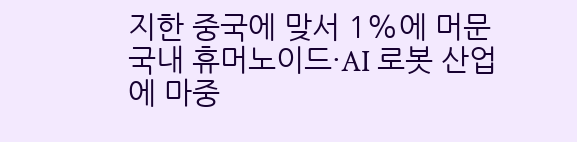지한 중국에 맞서 1%에 머문 국내 휴머노이드·AI 로봇 산업에 마중